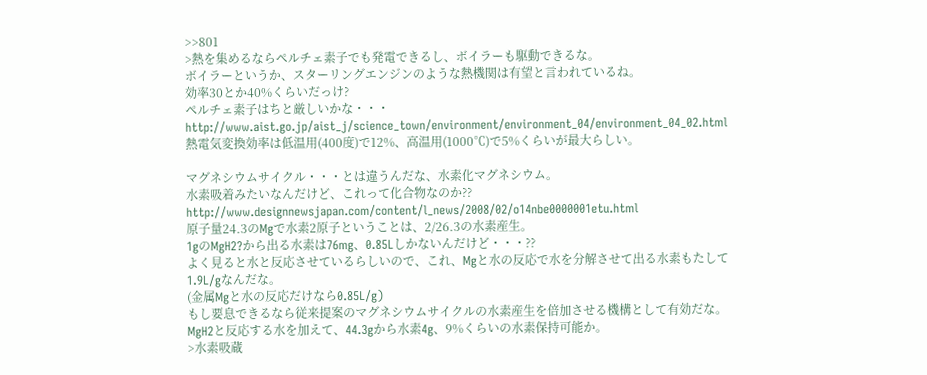>>801
>熱を集めるならペルチェ素子でも発電できるし、ボイラーも駆動できるな。
ボイラーというか、スターリングエンジンのような熱機関は有望と言われているね。
効率30とか40%くらいだっけ?
ペルチェ素子はちと厳しいかな・・・
http://www.aist.go.jp/aist_j/science_town/environment/environment_04/environment_04_02.html
熱電気変換効率は低温用(400度)で12%、高温用(1000℃)で5%くらいが最大らしい。

マグネシウムサイクル・・・とは違うんだな、水素化マグネシウム。
水素吸着みたいなんだけど、これって化合物なのか??
http://www.designnewsjapan.com/content/l_news/2008/02/o14nbe0000001etu.html
原子量24.3のMgで水素2原子ということは、2/26.3の水素産生。
1gのMgH2?から出る水素は76mg、0.85Lしかないんだけど・・・??
よく見ると水と反応させているらしいので、これ、Mgと水の反応で水を分解させて出る水素もたして1.9L/gなんだな。
(金属Mgと水の反応だけなら0.85L/g)
もし要息できるなら従来提案のマグネシウムサイクルの水素産生を倍加させる機構として有効だな。
MgH2と反応する水を加えて、44.3gから水素4g、9%くらいの水素保持可能か。
>水素吸蔵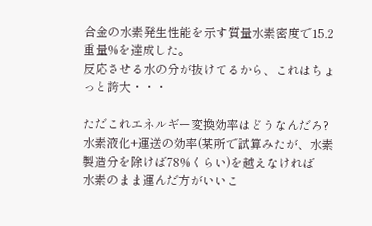合金の水素発生性能を示す質量水素密度で15.2重量%を達成した。
反応させる水の分が抜けてるから、これはちょっと誇大・・・

ただこれエネルギー変換効率はどうなんだろ?
水素液化+運送の効率(某所で試算みたが、水素製造分を除けば78%くらい)を越えなければ
水素のまま運んだ方がいいこ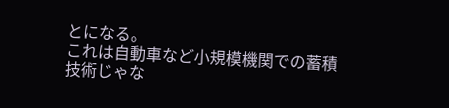とになる。
これは自動車など小規模機関での蓄積技術じゃな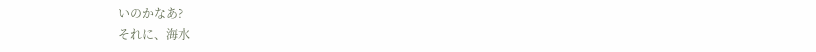いのかなあ?
それに、海水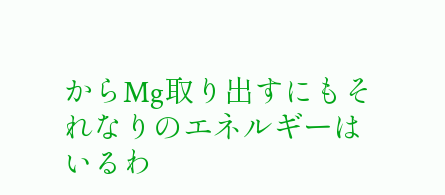からMg取り出すにもそれなりのエネルギーはいるわ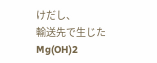けだし、
輸送先で生じたMg(OH)2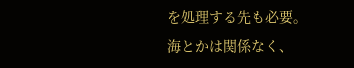を処理する先も必要。
海とかは関係なく、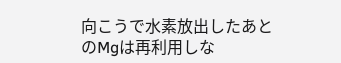向こうで水素放出したあとのMgは再利用しな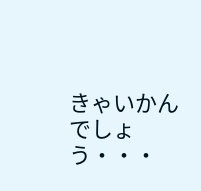きゃいかんでしょう・・・